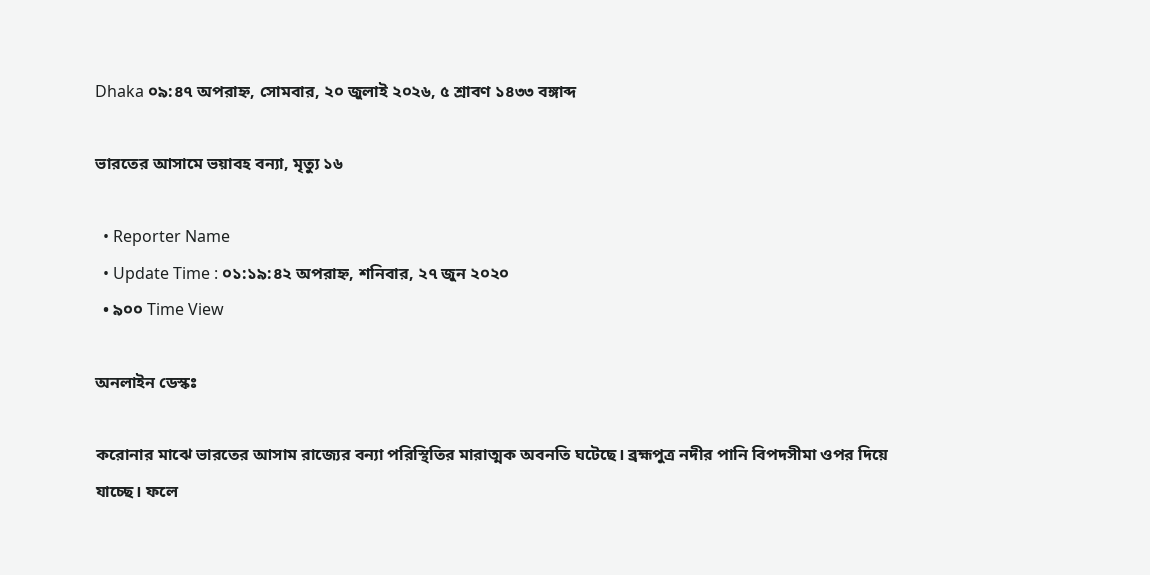Dhaka ০৯:৪৭ অপরাহ্ন, সোমবার, ২০ জুলাই ২০২৬, ৫ শ্রাবণ ১৪৩৩ বঙ্গাব্দ

ভারতের আসামে ভয়াবহ বন্যা, মৃত্যু ১৬

  • Reporter Name
  • Update Time : ০১:১৯:৪২ অপরাহ্ন, শনিবার, ২৭ জুন ২০২০
  • ৯০০ Time View

অনলাইন ডেস্কঃ

করোনার মাঝে ভারতের আসাম রাজ্যের বন্যা পরিস্থিতির মারাত্মক অবনতি ঘটেছে। ব্রহ্মপুত্র নদীর পানি বিপদসীমা ওপর দিয়ে যাচ্ছে। ফলে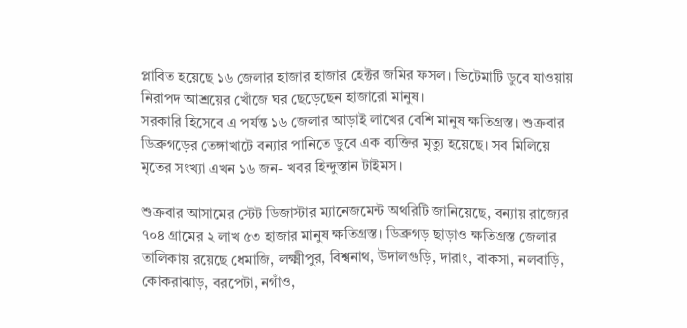প্লাবিত হয়েছে ১৬ জেলার হাজার হাজার হেক্টর জমির ফসল। ভিটেমাটি ডুবে যাওয়ায় নিরাপদ আশ্রয়ের খোঁজে ঘর ছেড়েছেন হাজারো মানুষ।
সরকারি হিসেবে এ পর্যন্ত ১৬ জেলার আড়াই লাখের বেশি মানুষ ক্ষতিগ্রস্ত। শুক্রবার ডিব্রুগড়ের তেঙ্গাখাটে বন্যার পানিতে ডুবে এক ব্যক্তির মৃত্যু হয়েছে। সব মিলিয়ে মৃতের সংখ্যা এখন ১৬ জন- খবর হিন্দুস্তান টাইমস।

শুক্রবার আসামের স্টেট ডিজাস্টার ম্যানেজমেন্ট অথরিটি জানিয়েছে, বন্যায় রাজ্যের ৭০৪ গ্রামের ২ লাখ ৫৩ হাজার মানুষ ক্ষতিগ্রস্ত। ডিব্রুগড় ছাড়াও ক্ষতিগ্রস্ত জেলার তালিকায় রয়েছে ধেমাজি, লক্ষ্মীপুর, বিশ্বনাথ, উদালগুড়ি, দারাং, বাকসা, নলবাড়ি, কোকরাঝাড়, বরপেটা, নগাঁও,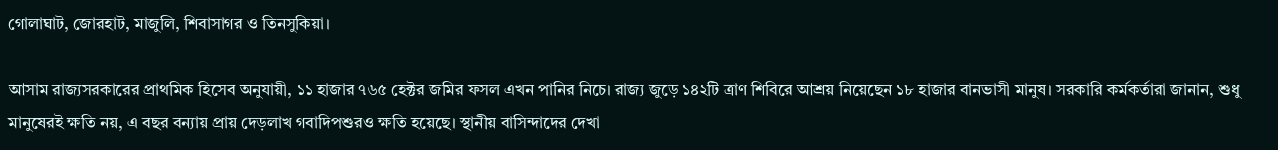গোলাঘাট, জোরহাট, মাজুলি, শিবাসাগর ও তিনসুকিয়া।

আসাম রাজ্যসরকারের প্রাথমিক হিসেব অনুযায়ী, ১১ হাজার ৭৬৫ হেক্টর জমির ফসল এখন পানির নিচে। রাজ্য জুড়ে ১৪২টি ত্রাণ শিবিরে আশ্রয় নিয়েছেন ১৮ হাজার বানভাসী মানুষ। সরকারি কর্মকর্তারা জানান, শুধু মানুষেরই ক্ষতি নয়, এ বছর বন্যায় প্রায় দেড়লাখ গবাদিপশুরও ক্ষতি হয়েছে। স্থানীয় বাসিন্দাদের দেখা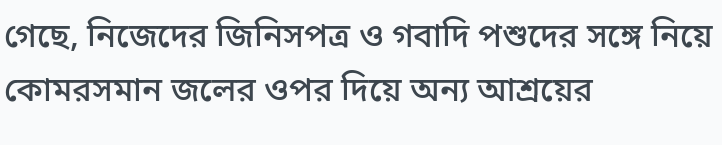গেছে, নিজেদের জিনিসপত্র ও গবাদি পশুদের সঙ্গে নিয়ে কোমরসমান জলের ওপর দিয়ে অন্য আশ্রয়ের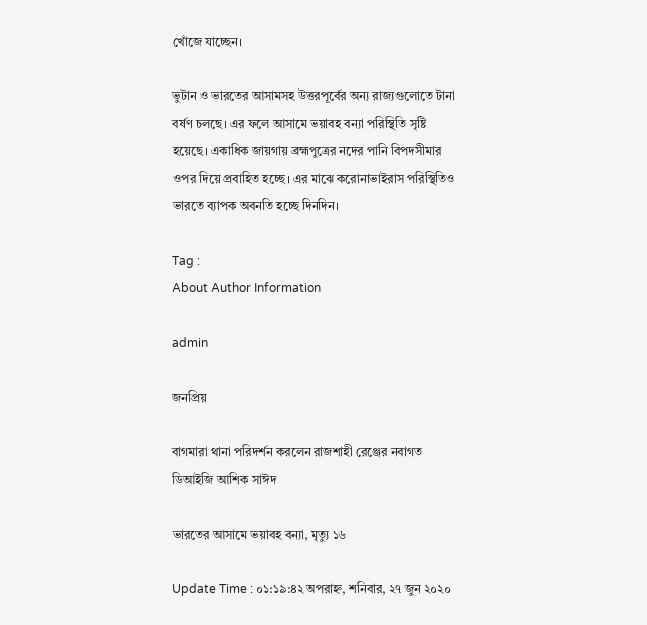খোঁজে যাচ্ছেন।

ভুটান ও ভারতের আসামসহ উত্তরপূর্বের অন্য রাজ্যগুলোতে টানা বর্ষণ চলছে। এর ফলে আসামে ভয়াবহ বন্যা পরিস্থিতি সৃষ্টি হয়েছে। একাধিক জায়গায় ব্রহ্মপুত্রের নদের পানি বিপদসীমার ওপর দিয়ে প্রবাহিত হচ্ছে। এর মাঝে করোনাভাইরাস পরিস্থিতিও ভারতে ব্যাপক অবনতি হচ্ছে দিনদিন।

Tag :
About Author Information

admin

জনপ্রিয়

বাগমারা থানা পরিদর্শন করলেন রাজশাহী রেঞ্জের নবাগত ডিআইজি আশিক সাঈদ

ভারতের আসামে ভয়াবহ বন্যা, মৃত্যু ১৬

Update Time : ০১:১৯:৪২ অপরাহ্ন, শনিবার, ২৭ জুন ২০২০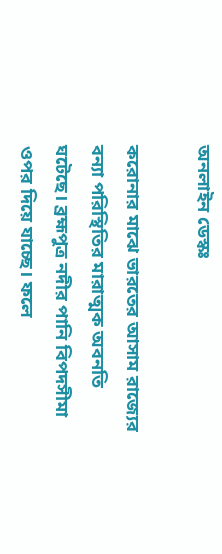অনলাইন ডেস্কঃ

করোনার মাঝে ভারতের আসাম রাজ্যের বন্যা পরিস্থিতির মারাত্মক অবনতি ঘটেছে। ব্রহ্মপুত্র নদীর পানি বিপদসীমা ওপর দিয়ে যাচ্ছে। ফলে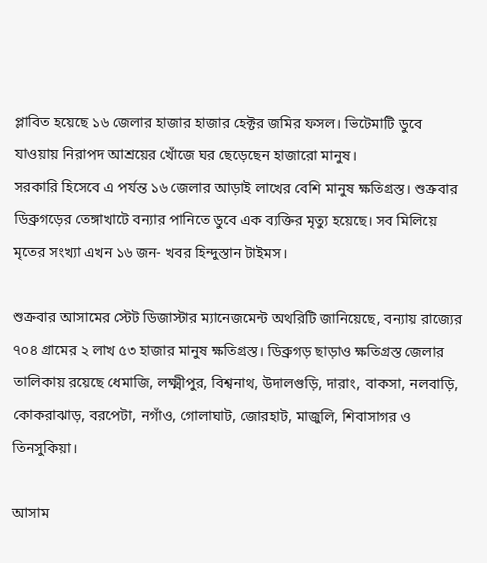প্লাবিত হয়েছে ১৬ জেলার হাজার হাজার হেক্টর জমির ফসল। ভিটেমাটি ডুবে যাওয়ায় নিরাপদ আশ্রয়ের খোঁজে ঘর ছেড়েছেন হাজারো মানুষ।
সরকারি হিসেবে এ পর্যন্ত ১৬ জেলার আড়াই লাখের বেশি মানুষ ক্ষতিগ্রস্ত। শুক্রবার ডিব্রুগড়ের তেঙ্গাখাটে বন্যার পানিতে ডুবে এক ব্যক্তির মৃত্যু হয়েছে। সব মিলিয়ে মৃতের সংখ্যা এখন ১৬ জন- খবর হিন্দুস্তান টাইমস।

শুক্রবার আসামের স্টেট ডিজাস্টার ম্যানেজমেন্ট অথরিটি জানিয়েছে, বন্যায় রাজ্যের ৭০৪ গ্রামের ২ লাখ ৫৩ হাজার মানুষ ক্ষতিগ্রস্ত। ডিব্রুগড় ছাড়াও ক্ষতিগ্রস্ত জেলার তালিকায় রয়েছে ধেমাজি, লক্ষ্মীপুর, বিশ্বনাথ, উদালগুড়ি, দারাং, বাকসা, নলবাড়ি, কোকরাঝাড়, বরপেটা, নগাঁও, গোলাঘাট, জোরহাট, মাজুলি, শিবাসাগর ও তিনসুকিয়া।

আসাম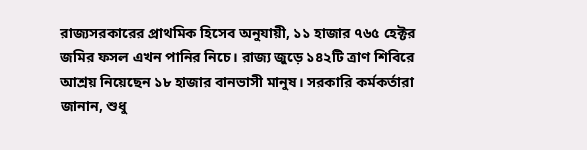রাজ্যসরকারের প্রাথমিক হিসেব অনুযায়ী, ১১ হাজার ৭৬৫ হেক্টর জমির ফসল এখন পানির নিচে। রাজ্য জুড়ে ১৪২টি ত্রাণ শিবিরে আশ্রয় নিয়েছেন ১৮ হাজার বানভাসী মানুষ। সরকারি কর্মকর্তারা জানান, শুধু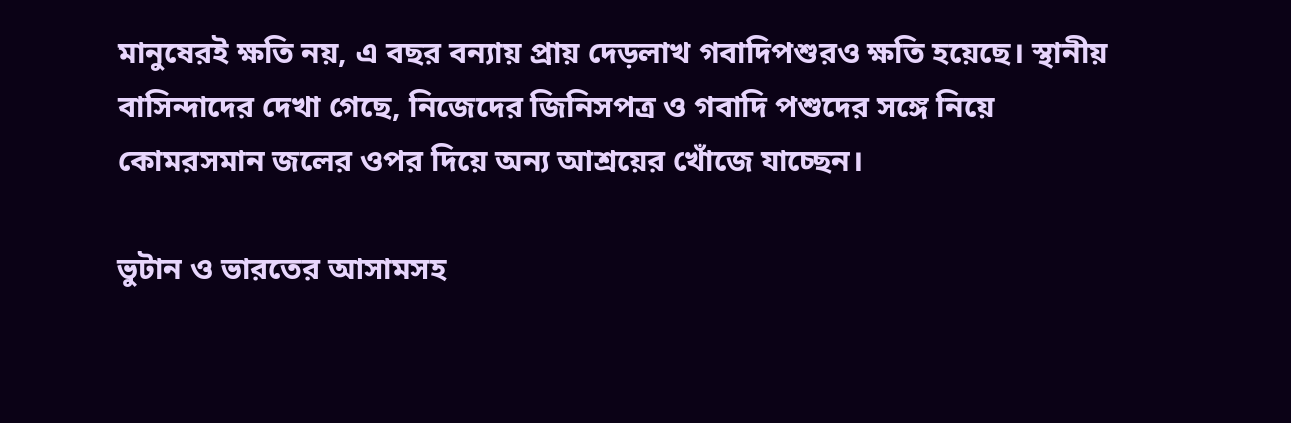মানুষেরই ক্ষতি নয়, এ বছর বন্যায় প্রায় দেড়লাখ গবাদিপশুরও ক্ষতি হয়েছে। স্থানীয় বাসিন্দাদের দেখা গেছে, নিজেদের জিনিসপত্র ও গবাদি পশুদের সঙ্গে নিয়ে কোমরসমান জলের ওপর দিয়ে অন্য আশ্রয়ের খোঁজে যাচ্ছেন।

ভুটান ও ভারতের আসামসহ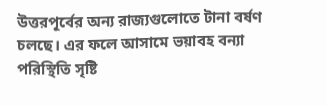উত্তরপূর্বের অন্য রাজ্যগুলোতে টানা বর্ষণ চলছে। এর ফলে আসামে ভয়াবহ বন্যা পরিস্থিতি সৃষ্টি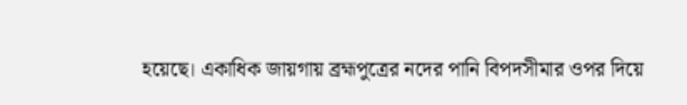হয়েছে। একাধিক জায়গায় ব্রহ্মপুত্রের নদের পানি বিপদসীমার ওপর দিয়ে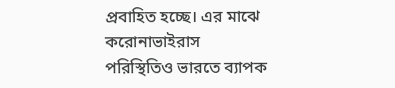প্রবাহিত হচ্ছে। এর মাঝে করোনাভাইরাস পরিস্থিতিও ভারতে ব্যাপক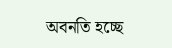অবনতি হচ্ছে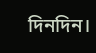দিনদিন।